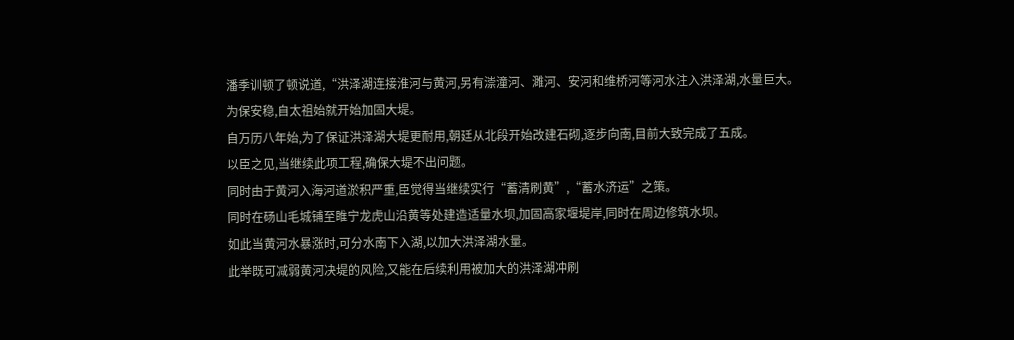潘季训顿了顿说道,“洪泽湖连接淮河与黄河,另有漴潼河、濉河、安河和维桥河等河水注入洪泽湖,水量巨大。
为保安稳,自太祖始就开始加固大堤。
自万历八年始,为了保证洪泽湖大堤更耐用,朝廷从北段开始改建石砌,逐步向南,目前大致完成了五成。
以臣之见,当继续此项工程,确保大堤不出问题。
同时由于黄河入海河道淤积严重,臣觉得当继续实行“蓄清刷黄”,“蓄水济运”之策。
同时在砀山毛城铺至睢宁龙虎山沿黄等处建造适量水坝,加固高家堰堤岸,同时在周边修筑水坝。
如此当黄河水暴涨时,可分水南下入湖,以加大洪泽湖水量。
此举既可减弱黄河决堤的风险,又能在后续利用被加大的洪泽湖冲刷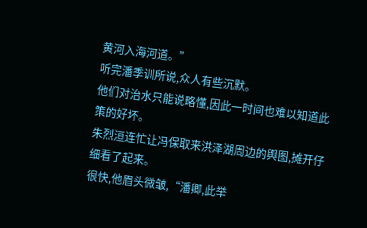黄河入海河道。”
听完潘季训所说,众人有些沉默。
他们对治水只能说略懂,因此一时间也难以知道此策的好坏。
朱烈洹连忙让冯保取来洪泽湖周边的舆图,摊开仔细看了起来。
很快,他眉头微皱,“潘卿,此举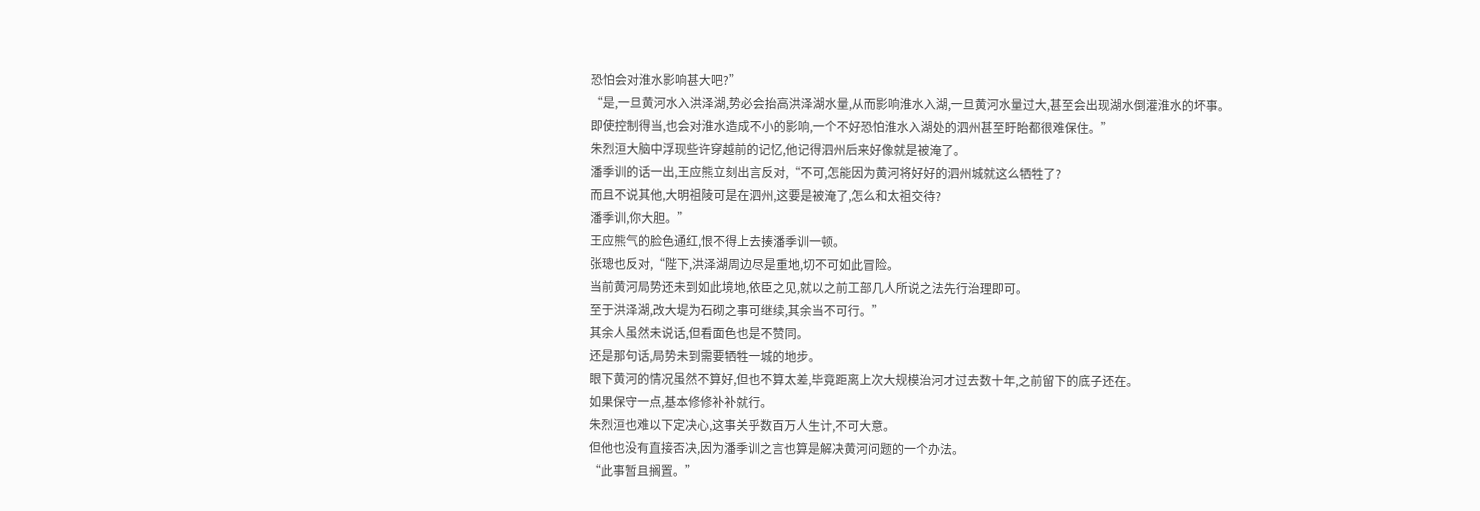恐怕会对淮水影响甚大吧?”
“是,一旦黄河水入洪泽湖,势必会抬高洪泽湖水量,从而影响淮水入湖,一旦黄河水量过大,甚至会出现湖水倒灌淮水的坏事。
即使控制得当,也会对淮水造成不小的影响,一个不好恐怕淮水入湖处的泗州甚至盱眙都很难保住。”
朱烈洹大脑中浮现些许穿越前的记忆,他记得泗州后来好像就是被淹了。
潘季训的话一出,王应熊立刻出言反对,“不可,怎能因为黄河将好好的泗州城就这么牺牲了?
而且不说其他,大明祖陵可是在泗州,这要是被淹了,怎么和太祖交待?
潘季训,你大胆。”
王应熊气的脸色通红,恨不得上去揍潘季训一顿。
张璁也反对,“陛下,洪泽湖周边尽是重地,切不可如此冒险。
当前黄河局势还未到如此境地,依臣之见,就以之前工部几人所说之法先行治理即可。
至于洪泽湖,改大堤为石砌之事可继续,其余当不可行。”
其余人虽然未说话,但看面色也是不赞同。
还是那句话,局势未到需要牺牲一城的地步。
眼下黄河的情况虽然不算好,但也不算太差,毕竟距离上次大规模治河才过去数十年,之前留下的底子还在。
如果保守一点,基本修修补补就行。
朱烈洹也难以下定决心,这事关乎数百万人生计,不可大意。
但他也没有直接否决,因为潘季训之言也算是解决黄河问题的一个办法。
“此事暂且搁置。”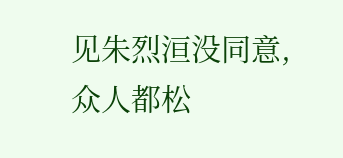见朱烈洹没同意,众人都松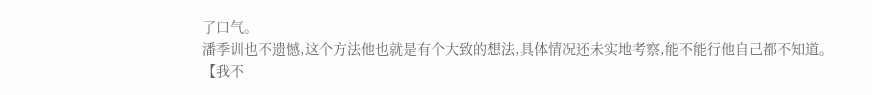了口气。
潘季训也不遗憾,这个方法他也就是有个大致的想法,具体情况还未实地考察,能不能行他自己都不知道。
【我不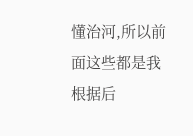懂治河,所以前面这些都是我根据后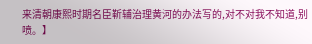来清朝康熙时期名臣靳辅治理黄河的办法写的,对不对我不知道,别喷。】